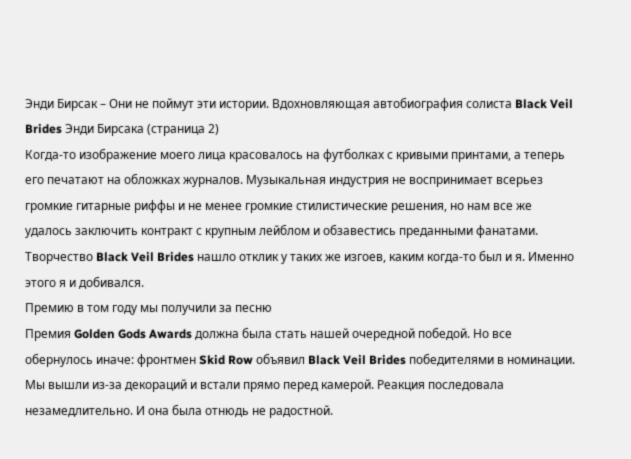Энди Бирсак – Они не поймут эти истории. Вдохновляющая автобиография солиста Black Veil Brides Энди Бирсака (страница 2)
Когда-то изображение моего лица красовалось на футболках с кривыми принтами, а теперь его печатают на обложках журналов. Музыкальная индустрия не воспринимает всерьез громкие гитарные риффы и не менее громкие стилистические решения, но нам все же удалось заключить контракт с крупным лейблом и обзавестись преданными фанатами. Творчество Black Veil Brides нашло отклик у таких же изгоев, каким когда-то был и я. Именно этого я и добивался.
Премию в том году мы получили за песню
Премия Golden Gods Awards должна была стать нашей очередной победой. Но все обернулось иначе: фронтмен Skid Row объявил Black Veil Brides победителями в номинации. Мы вышли из-за декораций и встали прямо перед камерой. Реакция последовала незамедлительно. И она была отнюдь не радостной.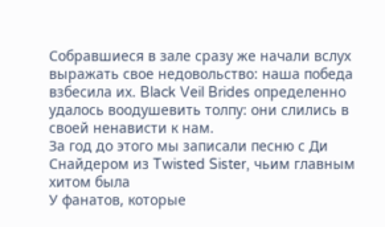Собравшиеся в зале сразу же начали вслух выражать свое недовольство: наша победа взбесила их. Black Veil Brides определенно удалось воодушевить толпу: они слились в своей ненависти к нам.
За год до этого мы записали песню с Ди Снайдером из Twisted Sister, чьим главным хитом была
У фанатов, которые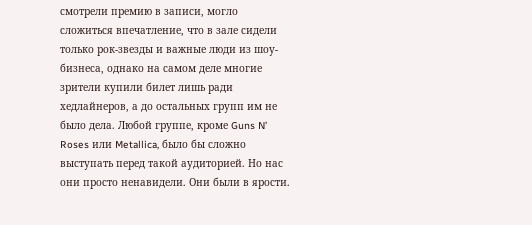смотрели премию в записи, могло сложиться впечатление, что в зале сидели только рок-звезды и важные люди из шоу-бизнеса, однако на самом деле многие зрители купили билет лишь ради хедлайнеров, а до остальных групп им не было дела. Любой группе, кроме Guns N’ Roses или Metallica, было бы сложно выступать перед такой аудиторией. Но нас они просто ненавидели. Они были в ярости.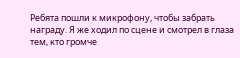Ребята пошли к микрофону, чтобы забрать награду. Я же ходил по сцене и смотрел в глаза тем, кто громче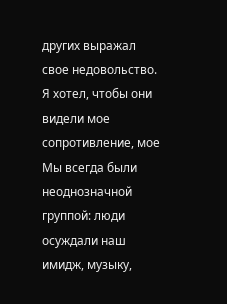других выражал свое недовольство. Я хотел, чтобы они видели мое сопротивление, мое
Мы всегда были неоднозначной группой: люди осуждали наш имидж, музыку,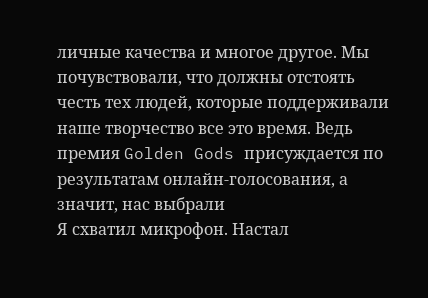личные качества и многое другое. Мы почувствовали, что должны отстоять честь тех людей, которые поддерживали наше творчество все это время. Ведь премия Golden Gods присуждается по результатам онлайн-голосования, а значит, нас выбрали
Я схватил микрофон. Настал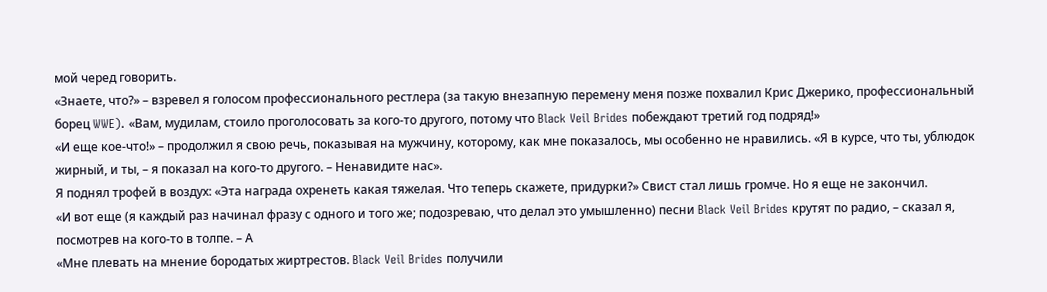мой черед говорить.
«Знаете, что?» – взревел я голосом профессионального рестлера (за такую внезапную перемену меня позже похвалил Крис Джерико, профессиональный борец WWE). «Вам, мудилам, стоило проголосовать за кого-то другого, потому что Black Veil Brides побеждают третий год подряд!»
«И еще кое-что!» – продолжил я свою речь, показывая на мужчину, которому, как мне показалось, мы особенно не нравились. «Я в курсе, что ты, ублюдок жирный, и ты, – я показал на кого-то другого. – Ненавидите нас».
Я поднял трофей в воздух: «Эта награда охренеть какая тяжелая. Что теперь скажете, придурки?» Свист стал лишь громче. Но я еще не закончил.
«И вот еще (я каждый раз начинал фразу с одного и того же; подозреваю, что делал это умышленно) песни Black Veil Brides крутят по радио, – сказал я, посмотрев на кого-то в толпе. – А
«Мне плевать на мнение бородатых жиртрестов. Black Veil Brides получили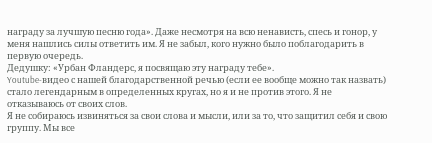награду за лучшую песню года». Даже несмотря на всю ненависть, спесь и гонор, у меня нашлись силы ответить им. Я не забыл, кого нужно было поблагодарить в первую очередь.
Дедушку: «Урбан Фландерс, я посвящаю эту награду тебе».
Youtube-видео с нашей благодарственной речью (если ее вообще можно так назвать) стало легендарным в определенных кругах, но я и не против этого. Я не отказываюсь от своих слов.
Я не собираюсь извиняться за свои слова и мысли, или за то, что защитил себя и свою группу. Мы все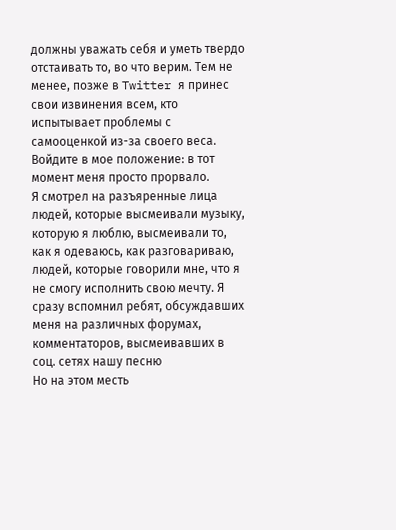должны уважать себя и уметь твердо отстаивать то, во что верим. Тем не менее, позже в Twitter я принес свои извинения всем, кто испытывает проблемы с самооценкой из-за своего веса. Войдите в мое положение: в тот момент меня просто прорвало.
Я смотрел на разъяренные лица людей, которые высмеивали музыку, которую я люблю, высмеивали то, как я одеваюсь, как разговариваю, людей, которые говорили мне, что я не смогу исполнить свою мечту. Я сразу вспомнил ребят, обсуждавших меня на различных форумах, комментаторов, высмеивавших в соц. сетях нашу песню
Но на этом месть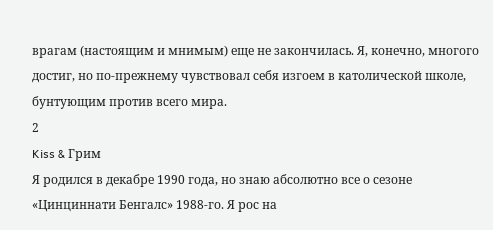врагам (настоящим и мнимым) еще не закончилась. Я, конечно, многого достиг, но по-прежнему чувствовал себя изгоем в католической школе, бунтующим против всего мира.
2
Kiss & Грим
Я родился в декабре 1990 года, но знаю абсолютно все о сезоне «Цинциннати Бенгалс» 1988-го. Я рос на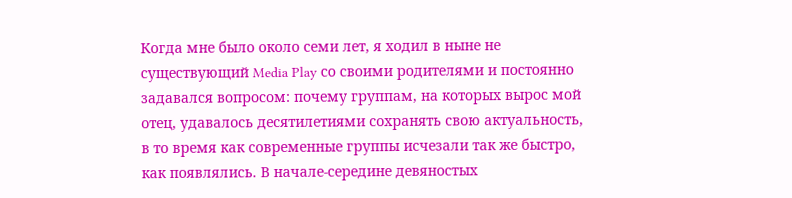Когда мне было около семи лет, я ходил в ныне не существующий Media Play со своими родителями и постоянно задавался вопросом: почему группам, на которых вырос мой отец, удавалось десятилетиями сохранять свою актуальность, в то время как современные группы исчезали так же быстро, как появлялись. В начале-середине девяностых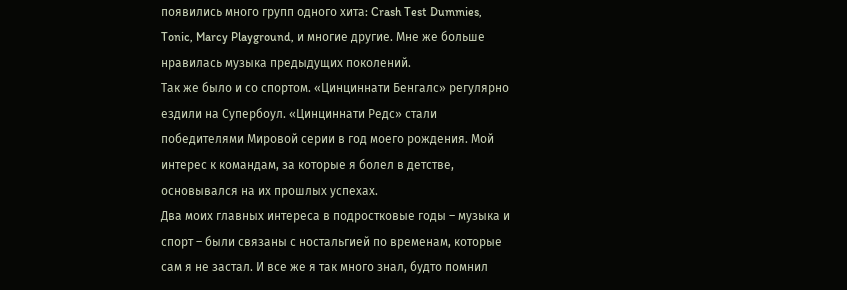появились много групп одного хита: Crash Test Dummies, Tonic, Marcy Playground, и многие другие. Мне же больше нравилась музыка предыдущих поколений.
Так же было и со спортом. «Цинциннати Бенгалс» регулярно ездили на Супербоул. «Цинциннати Редс» стали победителями Мировой серии в год моего рождения. Мой интерес к командам, за которые я болел в детстве, основывался на их прошлых успехах.
Два моих главных интереса в подростковые годы – музыка и спорт – были связаны с ностальгией по временам, которые сам я не застал. И все же я так много знал, будто помнил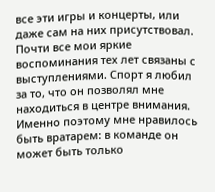все эти игры и концерты, или даже сам на них присутствовал.
Почти все мои яркие воспоминания тех лет связаны с выступлениями. Спорт я любил за то, что он позволял мне находиться в центре внимания. Именно поэтому мне нравилось быть вратарем: в команде он может быть только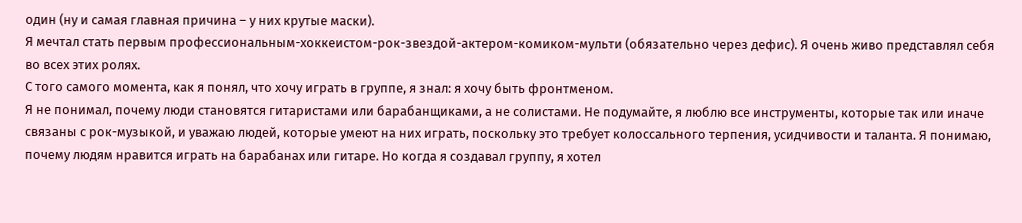один (ну и самая главная причина – у них крутые маски).
Я мечтал стать первым профессиональным-хоккеистом-рок-звездой-актером-комиком-мульти (обязательно через дефис). Я очень живо представлял себя во всех этих ролях.
С того самого момента, как я понял, что хочу играть в группе, я знал: я хочу быть фронтменом.
Я не понимал, почему люди становятся гитаристами или барабанщиками, а не солистами. Не подумайте, я люблю все инструменты, которые так или иначе связаны с рок-музыкой, и уважаю людей, которые умеют на них играть, поскольку это требует колоссального терпения, усидчивости и таланта. Я понимаю, почему людям нравится играть на барабанах или гитаре. Но когда я создавал группу, я хотел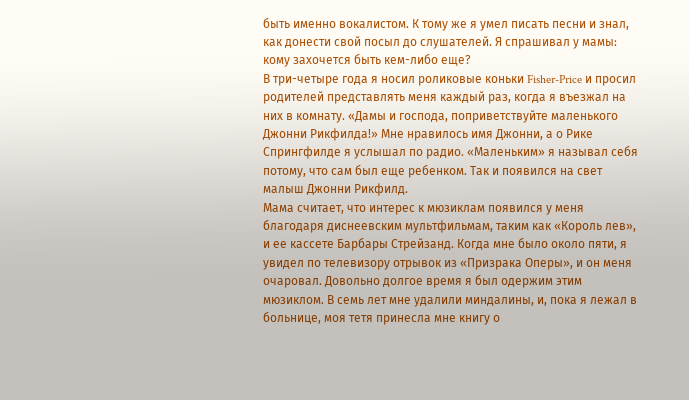быть именно вокалистом. К тому же я умел писать песни и знал, как донести свой посыл до слушателей. Я спрашивал у мамы: кому захочется быть кем-либо еще?
В три-четыре года я носил роликовые коньки Fisher-Price и просил родителей представлять меня каждый раз, когда я въезжал на них в комнату. «Дамы и господа, поприветствуйте маленького Джонни Рикфилда!» Мне нравилось имя Джонни, а о Рике Спрингфилде я услышал по радио. «Маленьким» я называл себя потому, что сам был еще ребенком. Так и появился на свет малыш Джонни Рикфилд.
Мама считает, что интерес к мюзиклам появился у меня благодаря диснеевским мультфильмам, таким как «Король лев», и ее кассете Барбары Стрейзанд. Когда мне было около пяти, я увидел по телевизору отрывок из «Призрака Оперы», и он меня очаровал. Довольно долгое время я был одержим этим мюзиклом. В семь лет мне удалили миндалины, и, пока я лежал в больнице, моя тетя принесла мне книгу о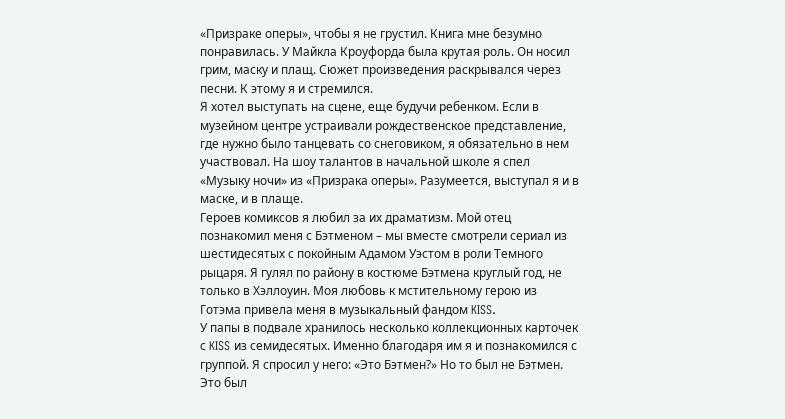«Призраке оперы», чтобы я не грустил. Книга мне безумно понравилась. У Майкла Кроуфорда была крутая роль. Он носил грим, маску и плащ. Сюжет произведения раскрывался через песни. К этому я и стремился.
Я хотел выступать на сцене, еще будучи ребенком. Если в музейном центре устраивали рождественское представление, где нужно было танцевать со снеговиком, я обязательно в нем участвовал. На шоу талантов в начальной школе я спел «Музыку ночи» из «Призрака оперы». Разумеется, выступал я и в маске, и в плаще.
Героев комиксов я любил за их драматизм. Мой отец познакомил меня с Бэтменом – мы вместе смотрели сериал из шестидесятых с покойным Адамом Уэстом в роли Темного рыцаря. Я гулял по району в костюме Бэтмена круглый год, не только в Хэллоуин. Моя любовь к мстительному герою из Готэма привела меня в музыкальный фандом KISS.
У папы в подвале хранилось несколько коллекционных карточек с KISS из семидесятых. Именно благодаря им я и познакомился с группой. Я спросил у него: «Это Бэтмен?» Но то был не Бэтмен. Это был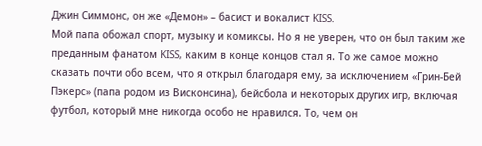Джин Симмонс, он же «Демон» – басист и вокалист KISS.
Мой папа обожал спорт, музыку и комиксы. Но я не уверен, что он был таким же преданным фанатом KISS, каким в конце концов стал я. То же самое можно сказать почти обо всем, что я открыл благодаря ему, за исключением «Грин-Бей Пэкерс» (папа родом из Висконсина), бейсбола и некоторых других игр, включая футбол, который мне никогда особо не нравился. То, чем он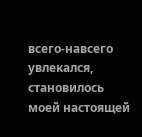всего-навсего увлекался, становилось моей настоящей